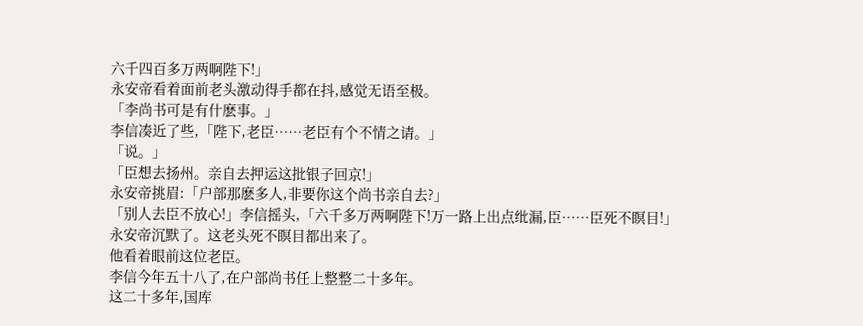六千四百多万两啊陛下!」
永安帝看着面前老头激动得手都在抖,感觉无语至极。
「李尚书可是有什麽事。」
李信凑近了些,「陛下,老臣……老臣有个不情之请。」
「说。」
「臣想去扬州。亲自去押运这批银子回京!」
永安帝挑眉:「户部那麽多人,非要你这个尚书亲自去?」
「别人去臣不放心!」李信摇头,「六千多万两啊陛下!万一路上出点纰漏,臣……臣死不瞑目!」
永安帝沉默了。这老头死不瞑目都出来了。
他看着眼前这位老臣。
李信今年五十八了,在户部尚书任上整整二十多年。
这二十多年,国库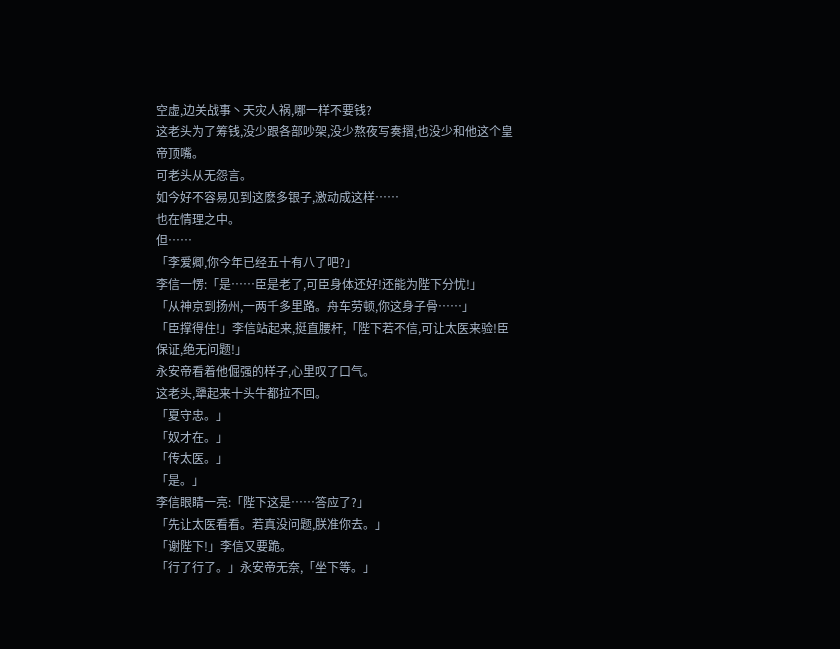空虚,边关战事丶天灾人祸,哪一样不要钱?
这老头为了筹钱,没少跟各部吵架,没少熬夜写奏摺,也没少和他这个皇帝顶嘴。
可老头从无怨言。
如今好不容易见到这麽多银子,激动成这样……
也在情理之中。
但……
「李爱卿,你今年已经五十有八了吧?」
李信一愣:「是……臣是老了,可臣身体还好!还能为陛下分忧!」
「从神京到扬州,一两千多里路。舟车劳顿,你这身子骨……」
「臣撑得住!」李信站起来,挺直腰杆,「陛下若不信,可让太医来验!臣保证,绝无问题!」
永安帝看着他倔强的样子,心里叹了口气。
这老头,犟起来十头牛都拉不回。
「夏守忠。」
「奴才在。」
「传太医。」
「是。」
李信眼睛一亮:「陛下这是……答应了?」
「先让太医看看。若真没问题,朕准你去。」
「谢陛下!」李信又要跪。
「行了行了。」永安帝无奈,「坐下等。」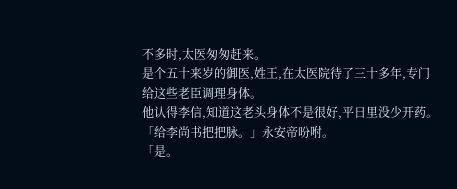不多时,太医匆匆赶来。
是个五十来岁的御医,姓王,在太医院待了三十多年,专门给这些老臣调理身体。
他认得李信,知道这老头身体不是很好,平日里没少开药。
「给李尚书把把脉。」永安帝吩咐。
「是。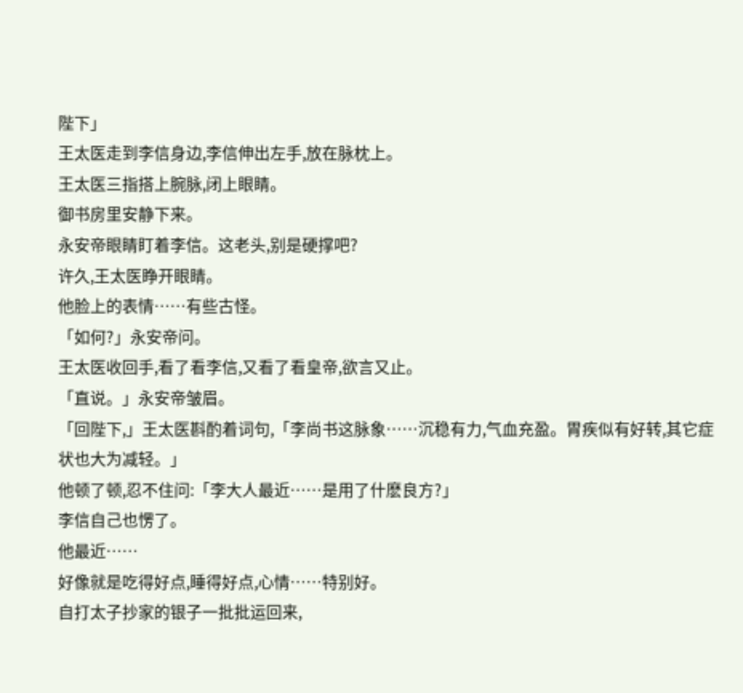陛下」
王太医走到李信身边,李信伸出左手,放在脉枕上。
王太医三指搭上腕脉,闭上眼睛。
御书房里安静下来。
永安帝眼睛盯着李信。这老头,别是硬撑吧?
许久,王太医睁开眼睛。
他脸上的表情……有些古怪。
「如何?」永安帝问。
王太医收回手,看了看李信,又看了看皇帝,欲言又止。
「直说。」永安帝皱眉。
「回陛下,」王太医斟酌着词句,「李尚书这脉象……沉稳有力,气血充盈。胃疾似有好转,其它症状也大为减轻。」
他顿了顿,忍不住问:「李大人最近……是用了什麽良方?」
李信自己也愣了。
他最近……
好像就是吃得好点,睡得好点,心情……特别好。
自打太子抄家的银子一批批运回来,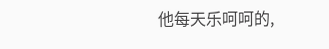他每天乐呵呵的,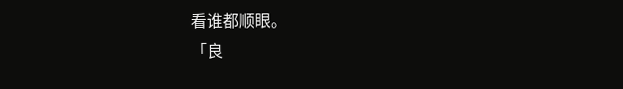看谁都顺眼。
「良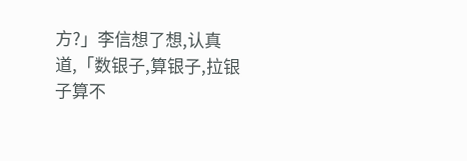方?」李信想了想,认真道,「数银子,算银子,拉银子算不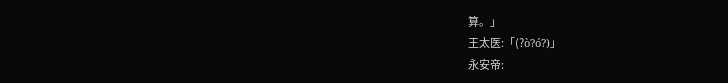算。」
王太医:「(?ò?ó?)」
永安帝: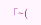「~(